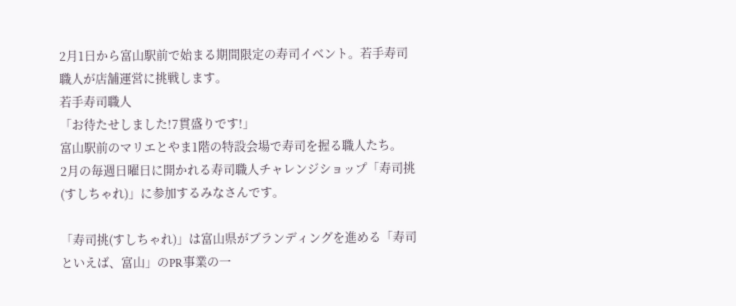2月1日から富山駅前で始まる期間限定の寿司イベント。若手寿司職人が店舗運営に挑戦します。
若手寿司職人
「お待たせしました!7貫盛りです!」
富山駅前のマリエとやま1階の特設会場で寿司を握る職人たち。
2月の毎週日曜日に開かれる寿司職人チャレンジショップ「寿司挑(すしちゃれ)」に参加するみなさんです。

「寿司挑(すしちゃれ)」は富山県がブランディングを進める「寿司といえば、富山」のPR事業の一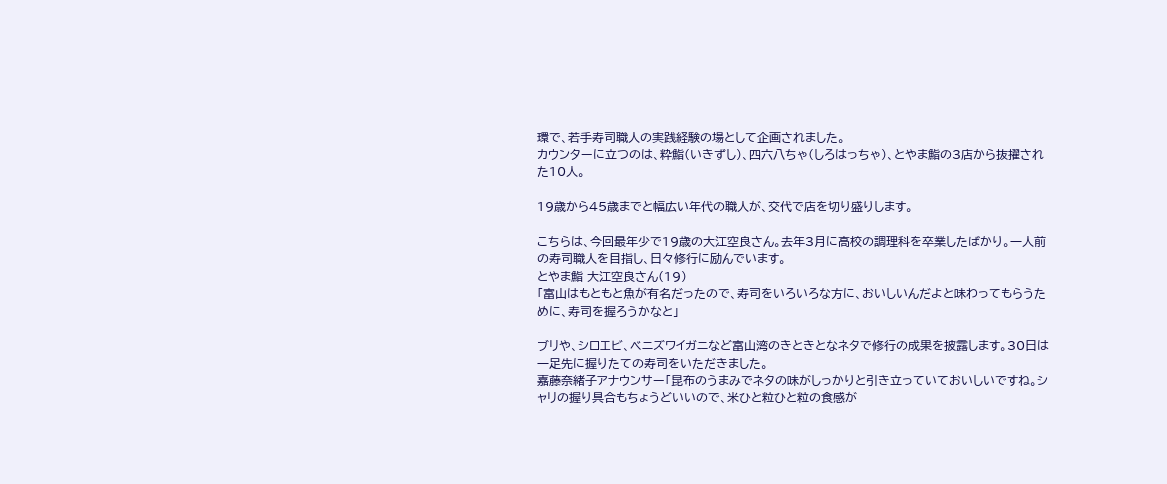環で、若手寿司職人の実践経験の場として企画されました。
カウンターに立つのは、粋鮨(いきずし)、四六八ちゃ(しろはっちゃ)、とやま鮨の3店から抜擢された10人。

19歳から45歳までと幅広い年代の職人が、交代で店を切り盛りします。

こちらは、今回最年少で19歳の大江空良さん。去年3月に高校の調理科を卒業したばかり。一人前の寿司職人を目指し、日々修行に励んでいます。
とやま鮨 大江空良さん(19)
「富山はもともと魚が有名だったので、寿司をいろいろな方に、おいしいんだよと味わってもらうために、寿司を握ろうかなと」

ブリや、シロエビ、ベニズワイガニなど富山湾のきときとなネタで修行の成果を披露します。30日は一足先に握りたての寿司をいただきました。
嘉藤奈緒子アナウンサー「昆布のうまみでネタの味がしっかりと引き立っていておいしいですね。シャリの握り具合もちょうどいいので、米ひと粒ひと粒の食感が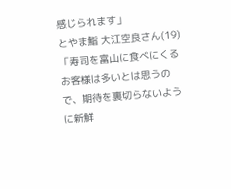感じられます」
とやま鮨 大江空良さん(19)
「寿司を富山に食べにくるお客様は多いとは思うので、期待を裏切らないように新鮮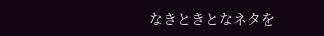なきときとなネタを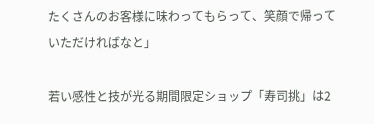たくさんのお客様に味わってもらって、笑顔で帰っていただければなと」

若い感性と技が光る期間限定ショップ「寿司挑」は2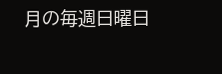月の毎週日曜日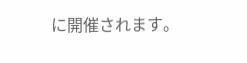に開催されます。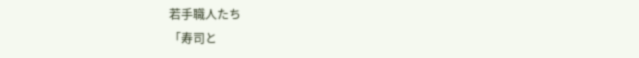若手職人たち
「寿司と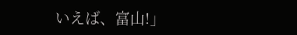いえば、富山!」